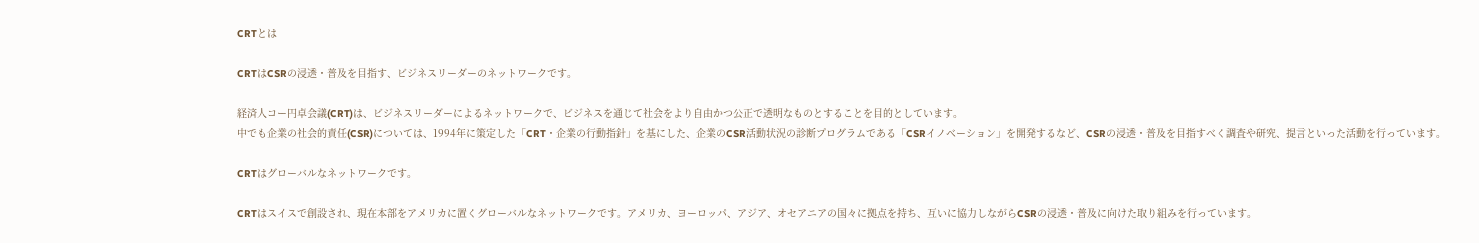CRTとは

CRTはCSRの浸透・普及を目指す、ビジネスリーダーのネットワークです。

経済人コー円卓会議(CRT)は、ビジネスリーダーによるネットワークで、ビジネスを通じて社会をより自由かつ公正で透明なものとすることを目的としています。
中でも企業の社会的責任(CSR)については、1994年に策定した「CRT・企業の行動指針」を基にした、企業のCSR活動状況の診断プログラムである「CSRイノベーション」を開発するなど、CSRの浸透・普及を目指すべく調査や研究、提言といった活動を行っています。

CRTはグローバルなネットワークです。

CRTはスイスで創設され、現在本部をアメリカに置くグローバルなネットワークです。アメリカ、ヨーロッパ、アジア、オセアニアの国々に拠点を持ち、互いに協力しながらCSRの浸透・普及に向けた取り組みを行っています。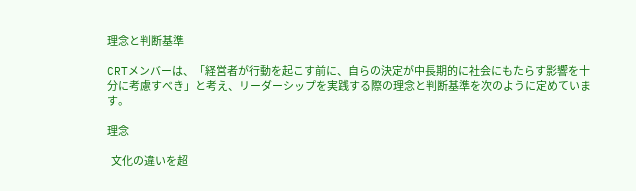理念と判断基準

CRTメンバーは、「経営者が行動を起こす前に、自らの決定が中長期的に社会にもたらす影響を十分に考慮すべき」と考え、リーダーシップを実践する際の理念と判断基準を次のように定めています。

理念

  文化の違いを超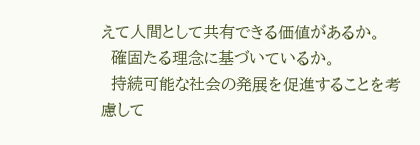えて人間として共有できる価値があるか。
  確固たる理念に基づいているか。
  持続可能な社会の発展を促進することを考慮して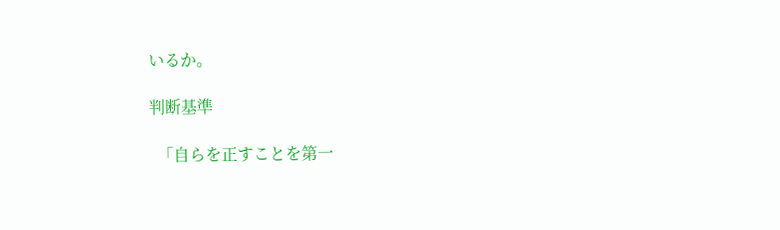いるか。

判断基準

  「自らを正すことを第一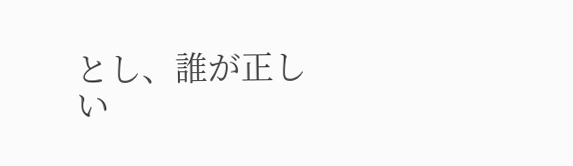とし、誰が正しい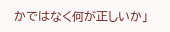かではなく何が正しいか」